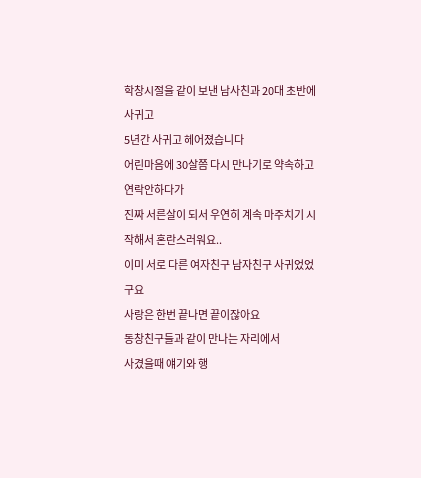학창시절을 같이 보낸 남사친과 20대 초반에 사귀고
5년간 사귀고 헤어졌습니다
어린마음에 30살쯤 다시 만나기로 약속하고 연락안하다가
진짜 서른살이 되서 우연히 계속 마주치기 시작해서 혼란스러워요..
이미 서로 다른 여자친구 남자친구 사귀었었구요
사랑은 한번 끝나면 끝이잖아요
동창친구들과 같이 만나는 자리에서
사겼을때 얘기와 행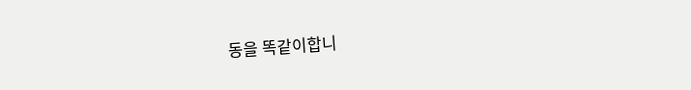동을 똑같이합니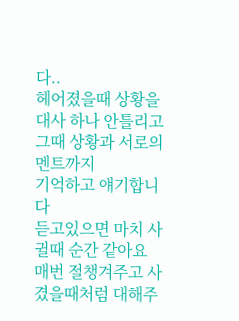다..
헤어졌을때 상황을
대사 하나 안틀리고 그때 상황과 서로의 멘트까지
기억하고 얘기합니다
듣고있으면 마치 사귈때 순간 같아요
매번 절챙겨주고 사겼을때처럼 대해주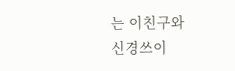는 이친구와
신경쓰이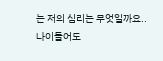는 저의 심리는 무엇일까요..
나이들어도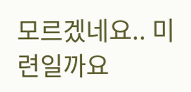모르겠네요.. 미련일까요